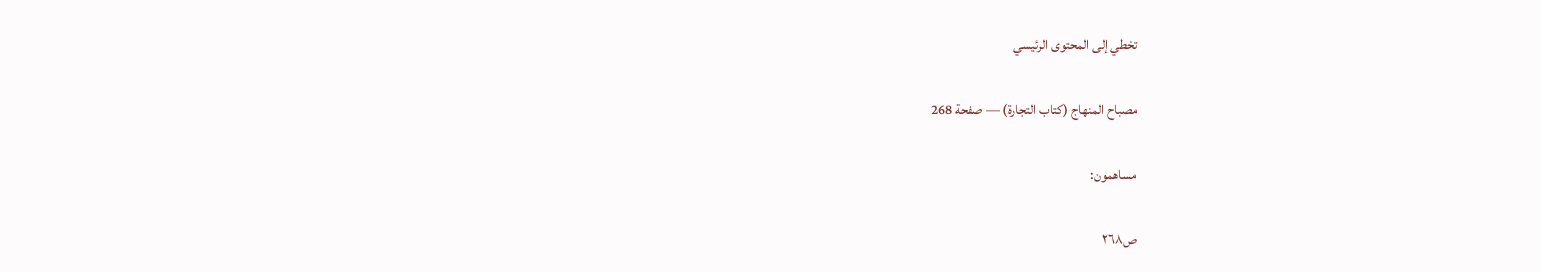تخطي إلى المحتوى الرئيسي

مصباح المنهاج (كتاب التجارة) — صفحة 268

مساهمون:

ص٢٦٨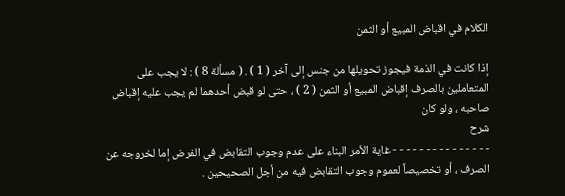الكلام في اقباض المبيع أو الثمن

إذا كانت في الذمة فيجوز تحويلها من جنس إلى آخر ( 1 ) . ( مسألة 8 ) : لا يجب على المتعاملين بالصرف إقباض المبيع أو الثمن ( 2 ) ، حتى لو قبض أحدهما لم يجب عليه إقباض صاحبه ، ولو كان
شرح
- - - - - - - - - - - - - - - غاية الأمر البناء على عدم وجوب التقابض في الفرض إما لخروجه عن الصرف ، أو تخصيصاً لعموم وجوب التقابض فيه من أجل الصحيحين .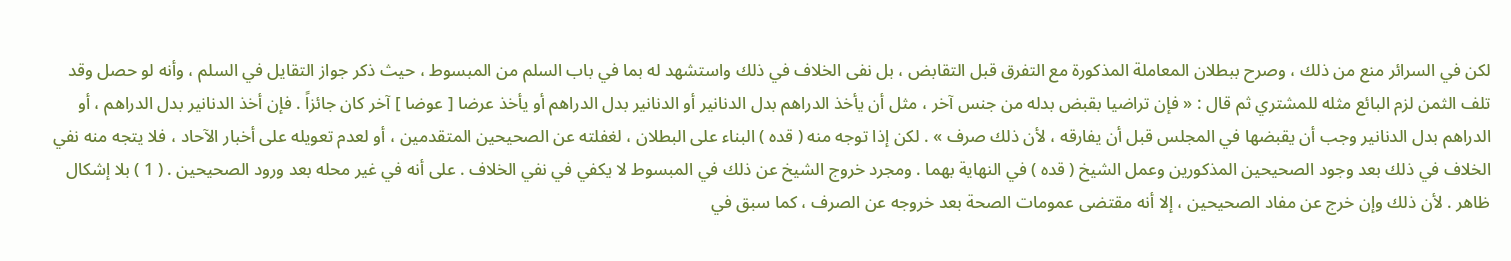لكن في السرائر منع من ذلك ، وصرح ببطلان المعاملة المذكورة مع التفرق قبل التقابض ، بل نفى الخلاف في ذلك واستشهد له بما في باب السلم من المبسوط ، حيث ذكر جواز التقايل في السلم ، وأنه لو حصل وقد تلف الثمن لزم البائع مثله للمشتري ثم قال : « فإن تراضيا بقبض بدله من جنس آخر ، مثل أن يأخذ الدراهم بدل الدنانير أو الدنانير بدل الدراهم أو يأخذ عرضا [ عوضا ] آخر كان جائزاً . فإن أخذ الدنانير بدل الدراهم ، أو الدراهم بدل الدنانير وجب أن يقبضها في المجلس قبل أن يفارقه ، لأن ذلك صرف » . لكن إذا توجه منه ( قده ) البناء على البطلان ، لغفلته عن الصحيحين المتقدمين ، أو لعدم تعويله على أخبار الآحاد ، فلا يتجه منه نفي الخلاف في ذلك بعد وجود الصحيحين المذكورين وعمل الشيخ ( قده ) في النهاية بهما . ومجرد خروج الشيخ عن ذلك في المبسوط لا يكفي في نفي الخلاف . على أنه في غير محله بعد ورود الصحيحين . ( 1 ) بلا إشكال ظاهر . لأن ذلك وإن خرج عن مفاد الصحيحين ، إلا أنه مقتضى عمومات الصحة بعد خروجه عن الصرف ، كما سبق في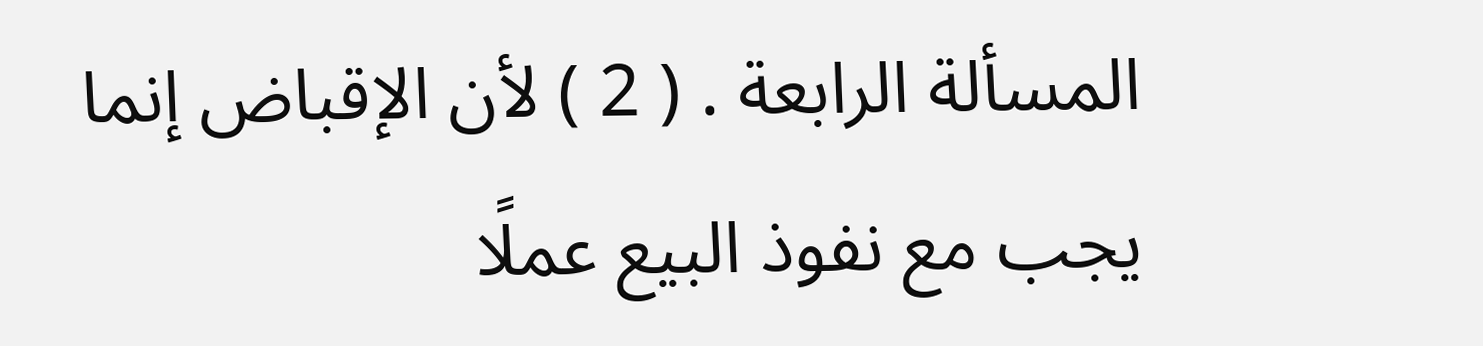المسألة الرابعة . ( 2 ) لأن الإقباض إنما يجب مع نفوذ البيع عملًا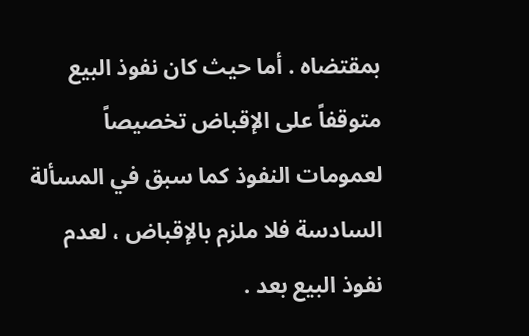بمقتضاه . أما حيث كان نفوذ البيع متوقفاً على الإقباض تخصيصاً لعمومات النفوذ كما سبق في المسألة السادسة فلا ملزم بالإقباض ، لعدم نفوذ البيع بعد .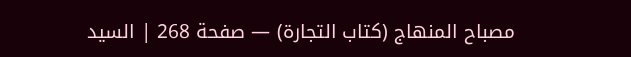مصباح المنهاج (كتاب التجارة) — صفحة 268 | السيد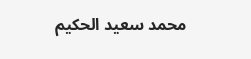محمد سعيد الحكيم